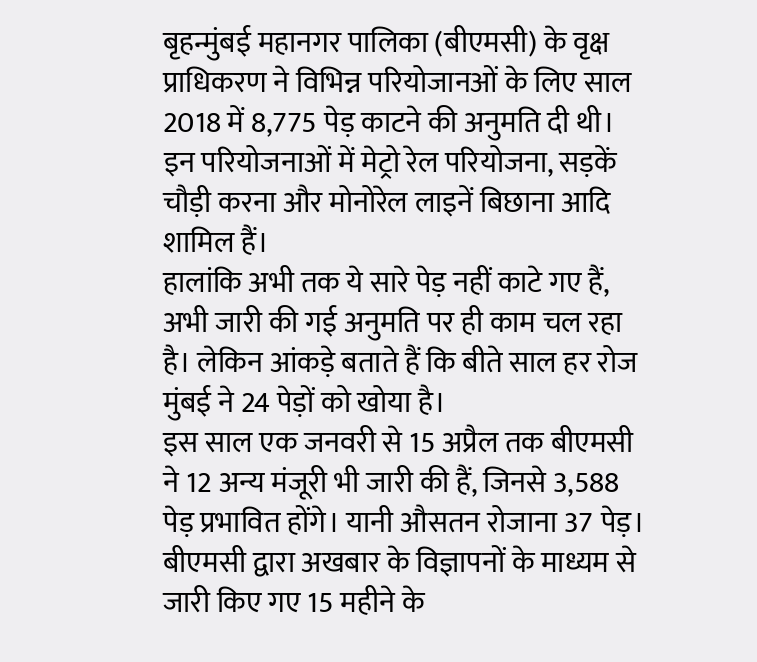बृहन्मुंबई महानगर पालिका (बीएमसी) के वृक्ष प्राधिकरण ने विभिन्न परियोजानओं के लिए साल 2018 में 8,775 पेड़ काटने की अनुमति दी थी। इन परियोजनाओं में मेट्रो रेल परियोजना, सड़कें चौड़ी करना और मोनोरेल लाइनें बिछाना आदि शामिल हैं।
हालांकि अभी तक ये सारे पेड़ नहीं काटे गए हैं, अभी जारी की गई अनुमति पर ही काम चल रहा है। लेकिन आंकड़े बताते हैं कि बीते साल हर रोज मुंबई ने 24 पेड़ों को खोया है।
इस साल एक जनवरी से 15 अप्रैल तक बीएमसी ने 12 अन्य मंजूरी भी जारी की हैं, जिनसे 3,588 पेड़ प्रभावित होंगे। यानी औसतन रोजाना 37 पेड़।
बीएमसी द्वारा अखबार के विज्ञापनों के माध्यम से जारी किए गए 15 महीने के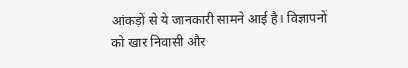आंकड़ों से ये जानकारी सामने आई है। विज्ञापनों को खार निवासी और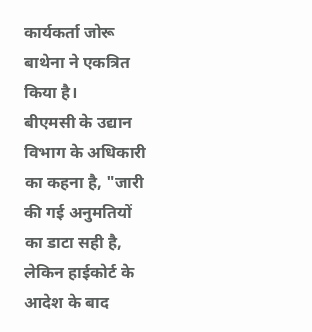कार्यकर्ता जोरू बाथेना ने एकत्रित किया है।
बीएमसी के उद्यान विभाग के अधिकारी का कहना है, "जारी की गई अनुमतियों का डाटा सही है, लेकिन हाईकोर्ट के आदेश के बाद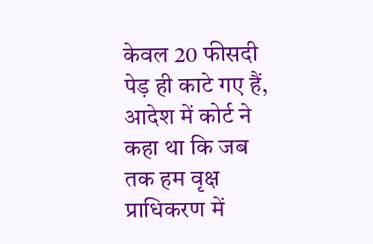केवल 20 फीसदी पेड़ ही काटे गए हैं, आदेश में कोर्ट ने कहा था कि जब तक हम वृक्ष प्राधिकरण में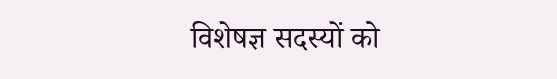विशेषज्ञ सदस्यों को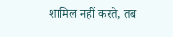शामिल नहीं करते, तब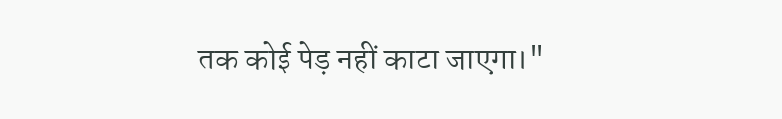तक कोई पेड़ नहीं काटा जाएगा।"